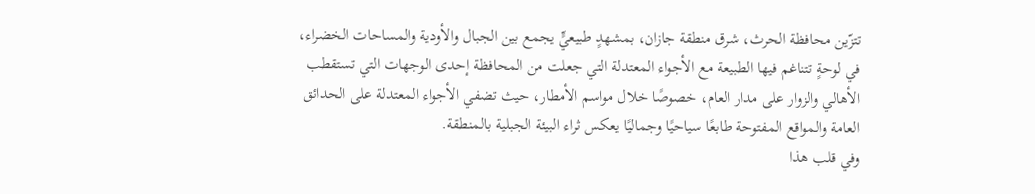تتزّين محافظة الحرث، شرق منطقة جازان، بمشهدٍ طبيعيٍّ يجمع بين الجبال والأودية والمساحات الخضراء، في لوحةٍ تتناغم فيها الطبيعة مع الأجواء المعتدلة التي جعلت من المحافظة إحدى الوجهات التي تستقطب الأهالي والزوار على مدار العام، خصوصًا خلال مواسم الأمطار، حيث تضفي الأجواء المعتدلة على الحدائق العامة والمواقع المفتوحة طابعًا سياحيًا وجماليًا يعكس ثراء البيئة الجبلية بالمنطقة.
وفي قلب هذا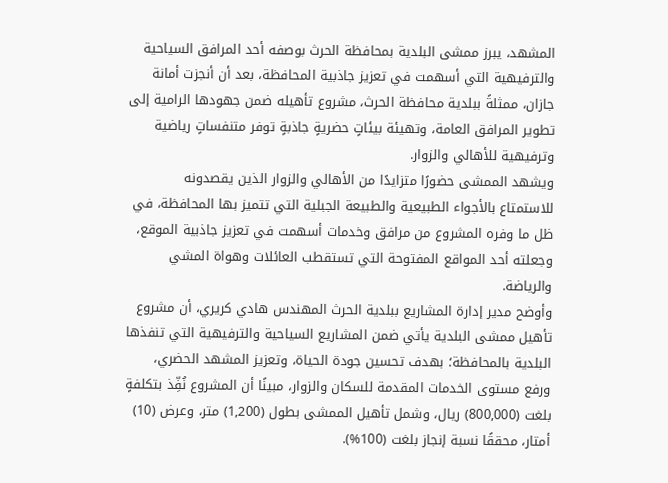المشهد، يبرز ممشى البلدية بمحافظة الحرث بوصفه أحد المرافق السياحية والترفيهية التي أسهمت في تعزيز جاذبية المحافظة، بعد أن أنجزت أمانة جازان، ممثلةً ببلدية محافظة الحرث، مشروع تأهيله ضمن جهودها الرامية إلى تطوير المرافق العامة، وتهيئة بيئاتٍ حضريةٍ جاذبةٍ توفر متنفساتٍ رياضية وترفيهية للأهالي والزوار.
ويشهد الممشى حضورًا متزايدًا من الأهالي والزوار الذين يقصدونه للاستمتاع بالأجواء الطبيعية والطبيعة الجبلية التي تتميز بها المحافظة، في ظل ما وفره المشروع من مرافق وخدمات أسهمت في تعزيز جاذبية الموقع، وجعلته أحد المواقع المفتوحة التي تستقطب العائلات وهواة المشي والرياضة.
وأوضح مدير إدارة المشاريع ببلدية الحرث المهندس هادي كريري، أن مشروع تأهيل ممشى البلدية يأتي ضمن المشاريع السياحية والترفيهية التي تنفذها البلدية بالمحافظة؛ بهدف تحسين جودة الحياة، وتعزيز المشهد الحضري، ورفع مستوى الخدمات المقدمة للسكان والزوار، مبينًا أن المشروع نُفِّذ بتكلفةٍ بلغت (800,000) ريال، وشمل تأهيل الممشى بطول (1,200) متر، وعرض (10) أمتار، محققًا نسبة إنجاز بلغت (100%).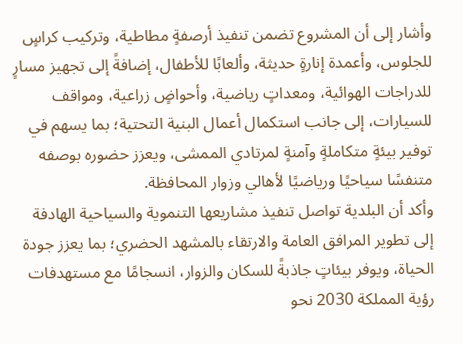وأشار إلى أن المشروع تضمن تنفيذ أرصفةٍ مطاطية، وتركيب كراسٍ للجلوس، وأعمدة إنارةٍ حديثة، وألعابًا للأطفال، إضافةً إلى تجهيز مسارٍ للدراجات الهوائية، ومعداتٍ رياضية، وأحواضٍ زراعية، ومواقف للسيارات، إلى جانب استكمال أعمال البنية التحتية؛ بما يسهم في توفير بيئةٍ متكاملةٍ وآمنةٍ لمرتادي الممشى، ويعزز حضوره بوصفه متنفسًا سياحيًا ورياضيًا لأهالي وزوار المحافظة.
وأكد أن البلدية تواصل تنفيذ مشاريعها التنموية والسياحية الهادفة إلى تطوير المرافق العامة والارتقاء بالمشهد الحضري؛ بما يعزز جودة الحياة، ويوفر بيئاتٍ جاذبةً للسكان والزوار، انسجامًا مع مستهدفات رؤية المملكة 2030 نحو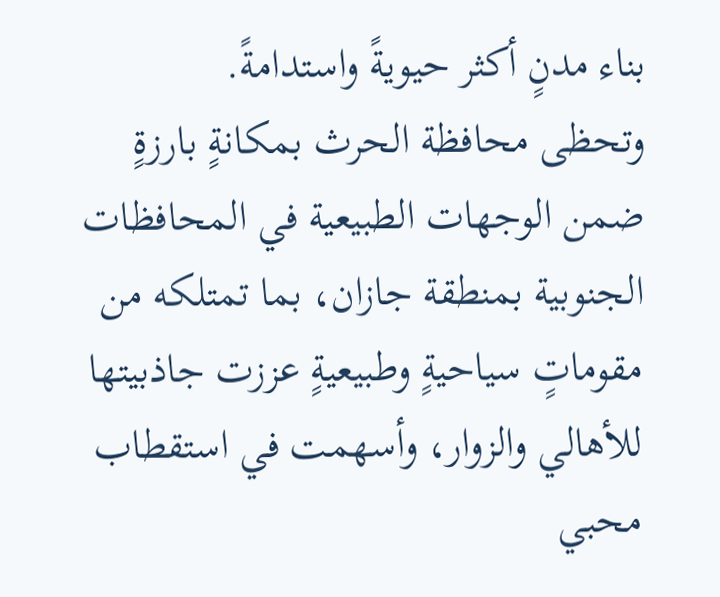بناء مدنٍ أكثر حيويةً واستدامةً.
وتحظى محافظة الحرث بمكانةٍ بارزةٍ ضمن الوجهات الطبيعية في المحافظات الجنوبية بمنطقة جازان، بما تمتلكه من مقوماتٍ سياحيةٍ وطبيعيةٍ عززت جاذبيتها للأهالي والزوار، وأسهمت في استقطاب محبي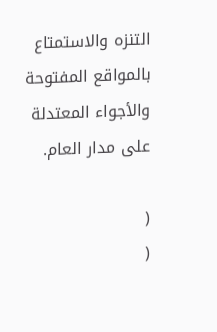التنزه والاستمتاع بالمواقع المفتوحة والأجواء المعتدلة على مدار العام.

(
(